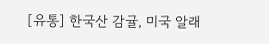[유통] 한국산 감귤, 미국 알래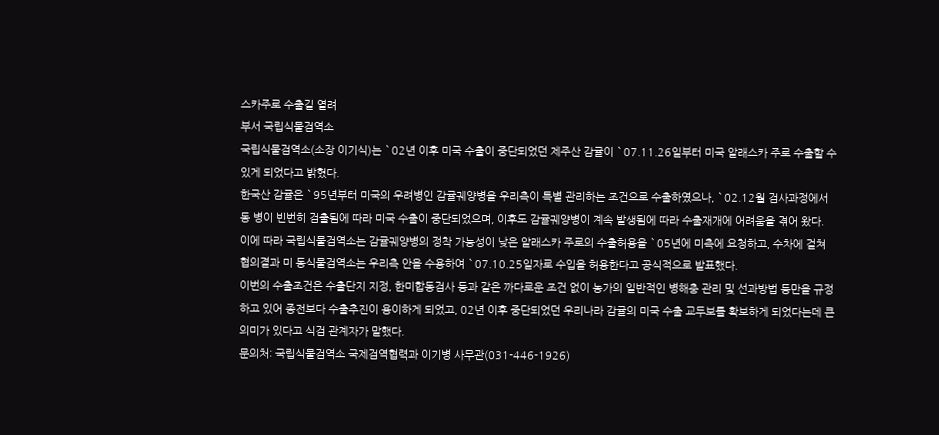스카주로 수출길 열려
부서 국립식물검역소
국립식물검역소(소장 이기식)는 `02년 이후 미국 수출이 중단되었던 제주산 감귤이 `07.11.26일부터 미국 알래스카 주로 수출할 수 있게 되었다고 밝혔다.
한국산 감귤은 `95년부터 미국의 우려병인 감귤궤양병을 우리측이 특별 관리하는 조건으로 수출하였으나, `02.12월 검사과정에서 동 병이 빈번히 검출됨에 따라 미국 수출이 중단되었으며, 이후도 감귤궤양병이 계속 발생됨에 따라 수출재개에 어려움을 겪어 왔다.
이에 따라 국립식물검역소는 감귤궤양병의 정착 가능성이 낮은 알래스카 주로의 수출허용을 `05년에 미측에 요청하고, 수차에 걸쳐 협의결과 미 동식물검역소는 우리측 안을 수용하여 `07.10.25일자로 수입을 허용한다고 공식적으로 발표했다.
이번의 수출조건은 수출단지 지정, 한미합동검사 등과 같은 까다로운 조건 없이 농가의 일반적인 병해충 관리 및 선과방법 등만을 규정하고 있어 종전보다 수출추진이 용이하게 되었고, 02년 이후 중단되었던 우리나라 감귤의 미국 수출 교두보를 확보하게 되었다는데 큰 의미가 있다고 식검 관계자가 말했다.
문의처: 국립식물검역소 국제검역협력과 이기병 사무관(031-446-1926)